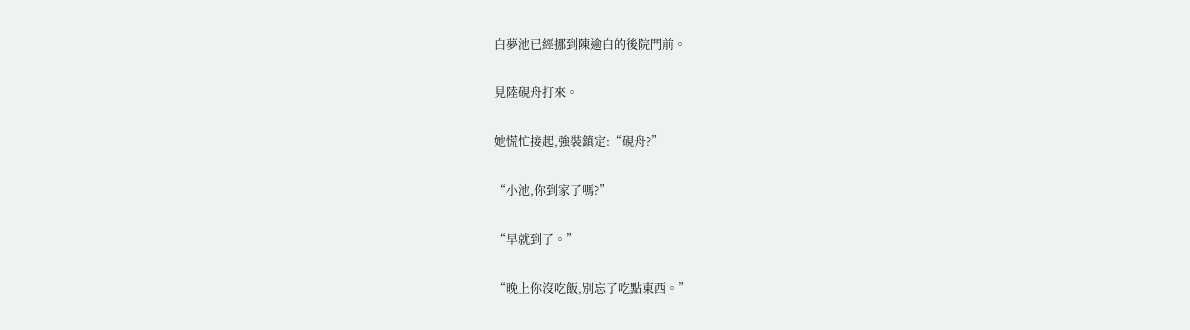白夢池已經挪到陳逾白的後院門前。

見陸硯舟打來。

她慌忙接起,強裝鎮定:“硯舟?”

“小池,你到家了嗎?”

“早就到了。”

“晚上你沒吃飯,別忘了吃點東西。”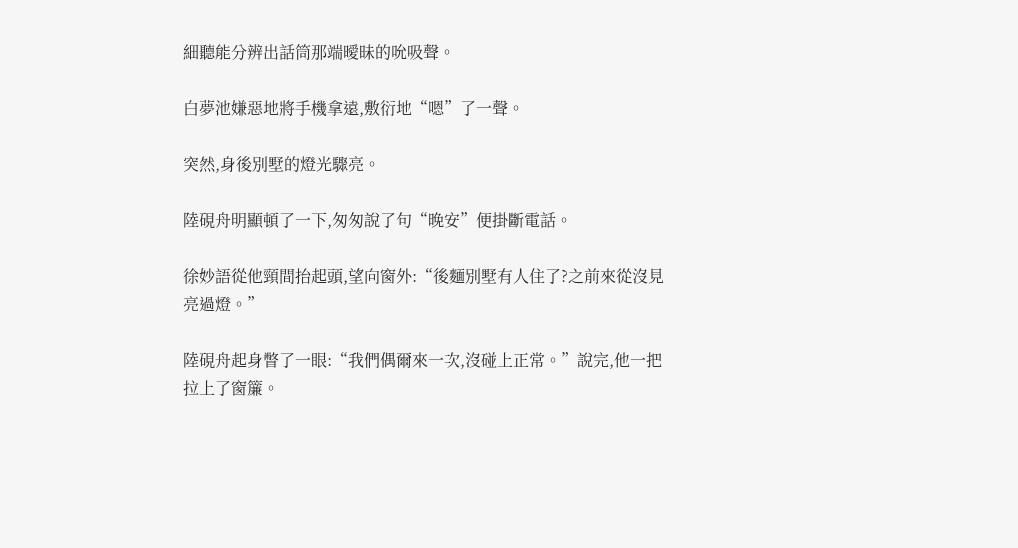細聽能分辨出話筒那端曖昧的吮吸聲。

白夢池嫌惡地將手機拿遠,敷衍地“嗯”了一聲。

突然,身後別墅的燈光驟亮。

陸硯舟明顯頓了一下,匆匆說了句“晚安”便掛斷電話。

徐妙語從他頸間抬起頭,望向窗外:“後麵別墅有人住了?之前來從沒見亮過燈。”

陸硯舟起身瞥了一眼:“我們偶爾來一次,沒碰上正常。”說完,他一把拉上了窗簾。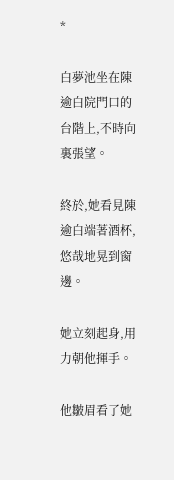*

白夢池坐在陳逾白院門口的台階上,不時向裏張望。

終於,她看見陳逾白端著酒杯,悠哉地晃到窗邊。

她立刻起身,用力朝他揮手。

他皺眉看了她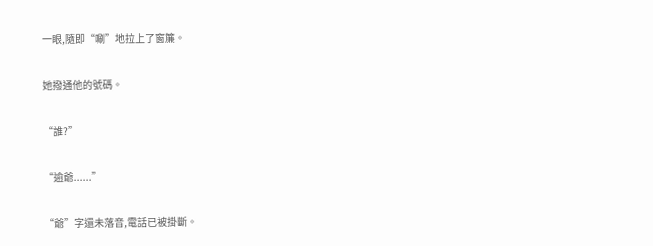一眼,隨即“唰”地拉上了窗簾。

她撥通他的號碼。

“誰?”

“逾爺......”

“爺”字還未落音,電話已被掛斷。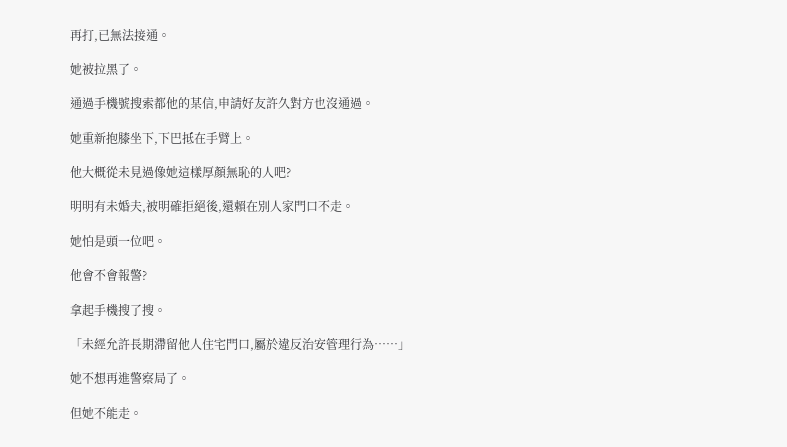再打,已無法接通。

她被拉黑了。

通過手機號搜索都他的某信,申請好友許久對方也沒通過。

她重新抱膝坐下,下巴抵在手臂上。

他大概從未見過像她這樣厚顏無恥的人吧?

明明有未婚夫,被明確拒絕後,還賴在別人家門口不走。

她怕是頭一位吧。

他會不會報警?

拿起手機搜了搜。

「未經允許長期滯留他人住宅門口,屬於違反治安管理行為……」

她不想再進警察局了。

但她不能走。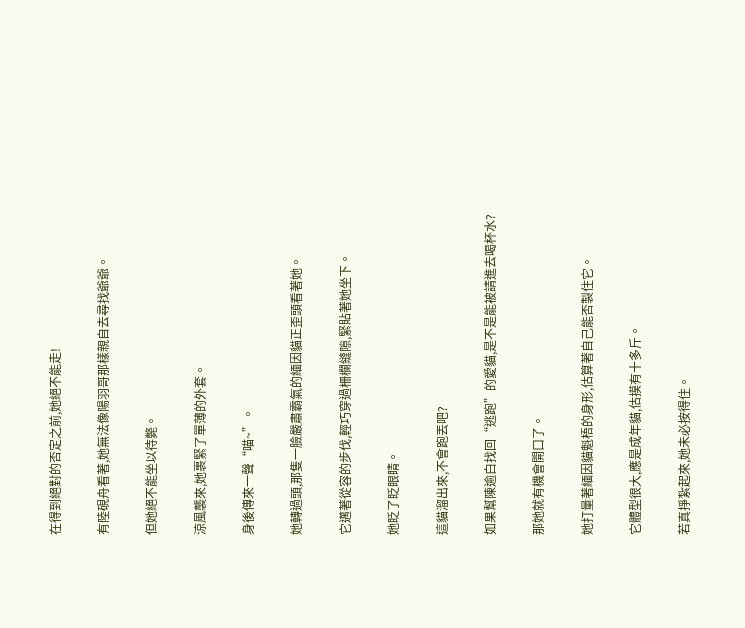在得到絕對的否定之前,她絕不能走!

有陸硯舟看著,她無法像陽羽哥那樣親自去尋找爺爺。

但她絕不能坐以待斃。

涼風襲來,她裹緊了單薄的外套。

身後傳來一聲“喵~”。

她轉過頭,那隻一臉嚴肅霸氣的緬因貓正歪頭看著她。

它邁著從容的步伐,輕巧穿過柵欄縫隙,緊貼著她坐下。

她眨了眨眼睛。

這貓溜出來,不會跑丟吧?

如果幫陳逾白找回“逃跑”的愛貓,是不是能被請進去喝杯水?

那她就有機會開口了。

她打量著緬因貓魁梧的身形,估算著自己能否製住它。

它體型很大,應是成年貓,估摸有十多斤。

若真掙紮起來,她未必按得住。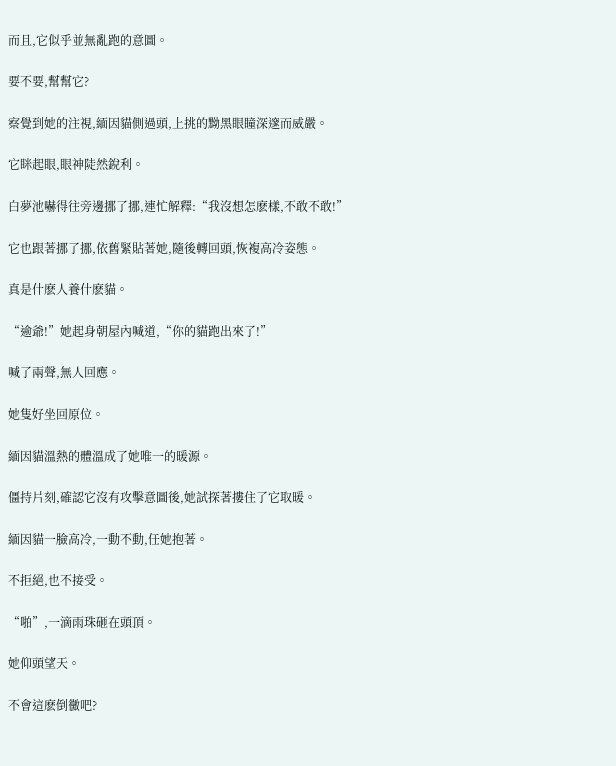而且,它似乎並無亂跑的意圖。

要不要,幫幫它?

察覺到她的注視,緬因貓側過頭,上挑的黝黑眼瞳深邃而威嚴。

它眯起眼,眼神陡然銳利。

白夢池嚇得往旁邊挪了挪,連忙解釋:“我沒想怎麽樣,不敢不敢!”

它也跟著挪了挪,依舊緊貼著她,隨後轉回頭,恢複高冷姿態。

真是什麽人養什麽貓。

“逾爺!”她起身朝屋內喊道,“你的貓跑出來了!”

喊了兩聲,無人回應。

她隻好坐回原位。

緬因貓溫熱的體溫成了她唯一的暖源。

僵持片刻,確認它沒有攻擊意圖後,她試探著摟住了它取暖。

緬因貓一臉高冷,一動不動,任她抱著。

不拒絕,也不接受。

“啪”,一滴雨珠砸在頭頂。

她仰頭望天。

不會這麽倒黴吧?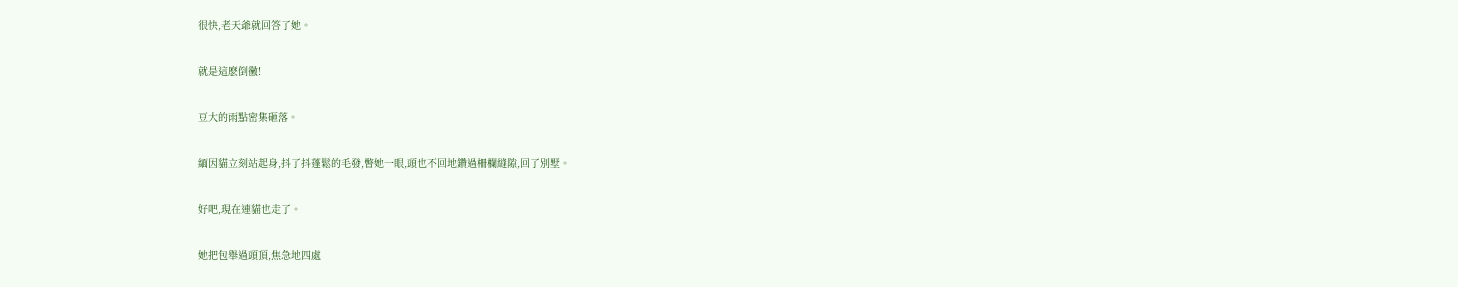很快,老天爺就回答了她。

就是這麽倒黴!

豆大的雨點密集砸落。

緬因貓立刻站起身,抖了抖蓬鬆的毛發,瞥她一眼,頭也不回地鑽過柵欄縫隙,回了別墅。

好吧,現在連貓也走了。

她把包舉過頭頂,焦急地四處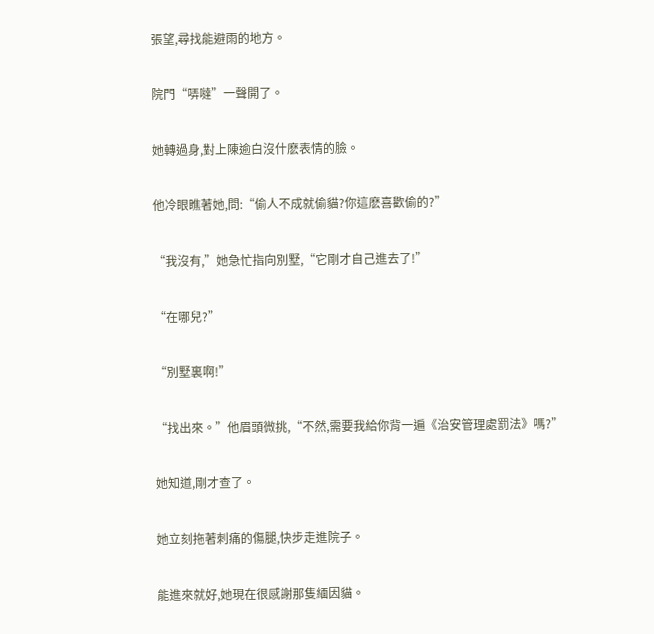張望,尋找能避雨的地方。

院門“哢噠”一聲開了。

她轉過身,對上陳逾白沒什麽表情的臉。

他冷眼瞧著她,問:“偷人不成就偷貓?你這麽喜歡偷的?”

“我沒有,”她急忙指向別墅,“它剛才自己進去了!”

“在哪兒?”

“別墅裏啊!”

“找出來。”他眉頭微挑,“不然,需要我給你背一遍《治安管理處罰法》嗎?”

她知道,剛才查了。

她立刻拖著刺痛的傷腿,快步走進院子。

能進來就好,她現在很感謝那隻緬因貓。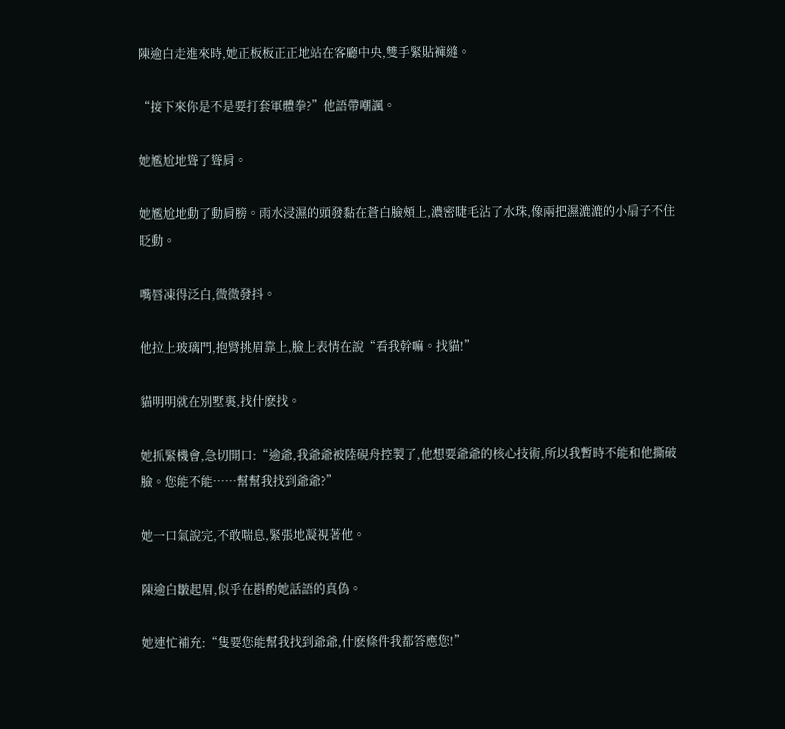陳逾白走進來時,她正板板正正地站在客廳中央,雙手緊貼褲縫。

“接下來你是不是要打套軍體拳?”他語帶嘲諷。

她尷尬地聳了聳肩。

她尷尬地動了動肩膀。雨水浸濕的頭發黏在蒼白臉頰上,濃密睫毛沾了水珠,像兩把濕漉漉的小扇子不住眨動。

嘴唇凍得泛白,微微發抖。

他拉上玻璃門,抱臂挑眉靠上,臉上表情在說“看我幹嘛。找貓!”

貓明明就在別墅裏,找什麽找。

她抓緊機會,急切開口:“逾爺,我爺爺被陸硯舟控製了,他想要爺爺的核心技術,所以我暫時不能和他撕破臉。您能不能……幫幫我找到爺爺?”

她一口氣說完,不敢喘息,緊張地凝視著他。

陳逾白皺起眉,似乎在斟酌她話語的真偽。

她連忙補充:“隻要您能幫我找到爺爺,什麽條件我都答應您!”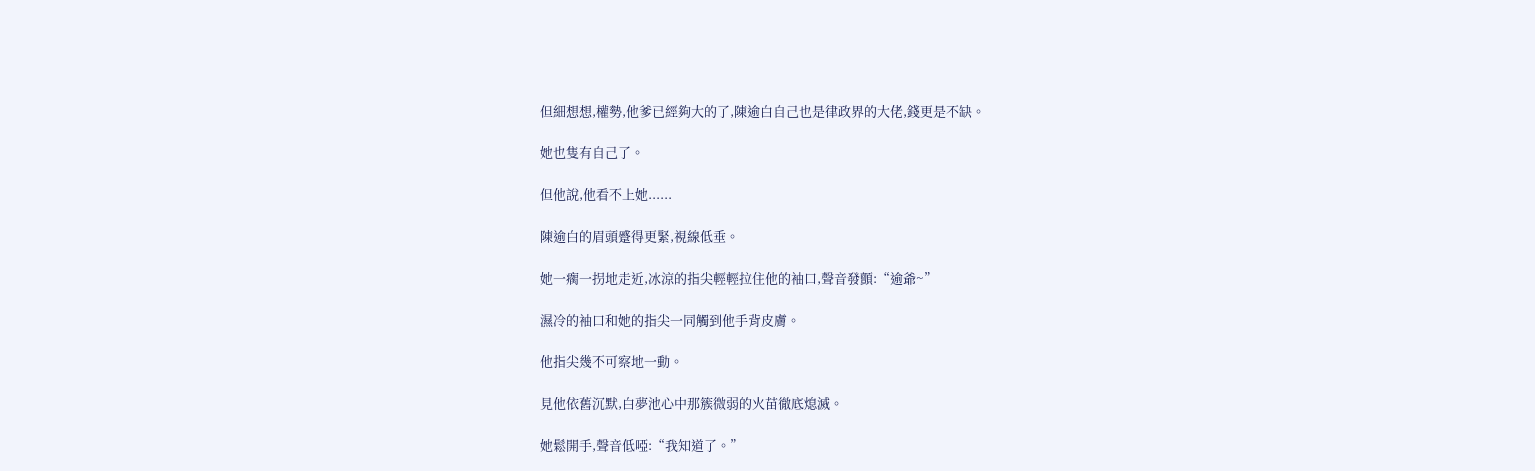但細想想,權勢,他爹已經夠大的了,陳逾白自己也是律政界的大佬,錢更是不缺。

她也隻有自己了。

但他說,他看不上她......

陳逾白的眉頭蹙得更緊,視線低垂。

她一瘸一拐地走近,冰涼的指尖輕輕拉住他的袖口,聲音發顫:“逾爺~”

濕冷的袖口和她的指尖一同觸到他手背皮膚。

他指尖幾不可察地一動。

見他依舊沉默,白夢池心中那簇微弱的火苗徹底熄滅。

她鬆開手,聲音低啞:“我知道了。”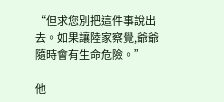“但求您別把這件事說出去。如果讓陸家察覺,爺爺隨時會有生命危險。”

他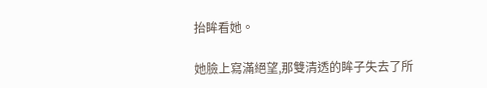抬眸看她。

她臉上寫滿絕望,那雙清透的眸子失去了所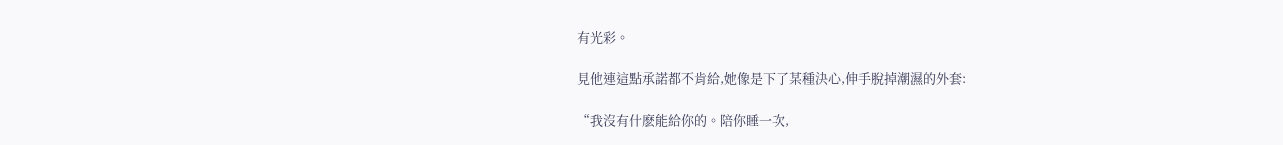有光彩。

見他連這點承諾都不肯給,她像是下了某種決心,伸手脫掉潮濕的外套:

“我沒有什麽能給你的。陪你睡一次,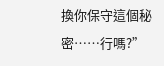換你保守這個秘密……行嗎?”